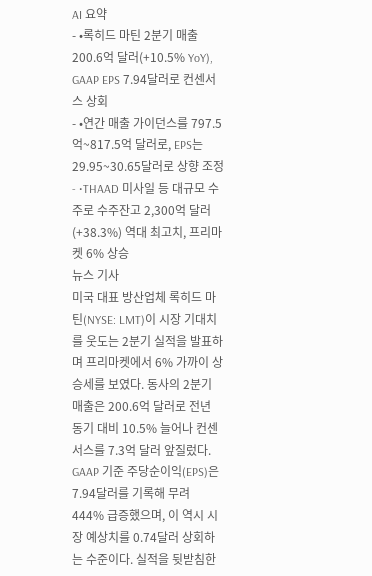AI 요약
- •록히드 마틴 2분기 매출 200.6억 달러(+10.5% YoY), GAAP EPS 7.94달러로 컨센서스 상회
- •연간 매출 가이던스를 797.5억~817.5억 달러로, EPS는 29.95~30.65달러로 상향 조정
- •THAAD 미사일 등 대규모 수주로 수주잔고 2,300억 달러(+38.3%) 역대 최고치, 프리마켓 6% 상승
뉴스 기사
미국 대표 방산업체 록히드 마틴(NYSE: LMT)이 시장 기대치를 웃도는 2분기 실적을 발표하며 프리마켓에서 6% 가까이 상승세를 보였다. 동사의 2분기 매출은 200.6억 달러로 전년 동기 대비 10.5% 늘어나 컨센서스를 7.3억 달러 앞질렀다. GAAP 기준 주당순이익(EPS)은 7.94달러를 기록해 무려 444% 급증했으며, 이 역시 시장 예상치를 0.74달러 상회하는 수준이다. 실적을 뒷받침한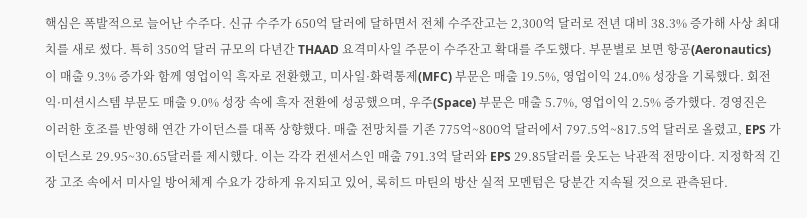핵심은 폭발적으로 늘어난 수주다. 신규 수주가 650억 달러에 달하면서 전체 수주잔고는 2,300억 달러로 전년 대비 38.3% 증가해 사상 최대치를 새로 썼다. 특히 350억 달러 규모의 다년간 THAAD 요격미사일 주문이 수주잔고 확대를 주도했다. 부문별로 보면 항공(Aeronautics)이 매출 9.3% 증가와 함께 영업이익 흑자로 전환했고, 미사일·화력통제(MFC) 부문은 매출 19.5%, 영업이익 24.0% 성장을 기록했다. 회전익·미션시스템 부문도 매출 9.0% 성장 속에 흑자 전환에 성공했으며, 우주(Space) 부문은 매출 5.7%, 영업이익 2.5% 증가했다. 경영진은 이러한 호조를 반영해 연간 가이던스를 대폭 상향했다. 매출 전망치를 기존 775억~800억 달러에서 797.5억~817.5억 달러로 올렸고, EPS 가이던스로 29.95~30.65달러를 제시했다. 이는 각각 컨센서스인 매출 791.3억 달러와 EPS 29.85달러를 웃도는 낙관적 전망이다. 지정학적 긴장 고조 속에서 미사일 방어체계 수요가 강하게 유지되고 있어, 록히드 마틴의 방산 실적 모멘텀은 당분간 지속될 것으로 관측된다.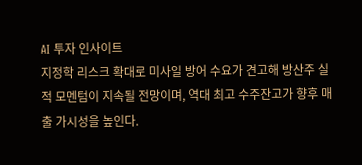AI 투자 인사이트
지정학 리스크 확대로 미사일 방어 수요가 견고해 방산주 실적 모멘텀이 지속될 전망이며, 역대 최고 수주잔고가 향후 매출 가시성을 높인다.